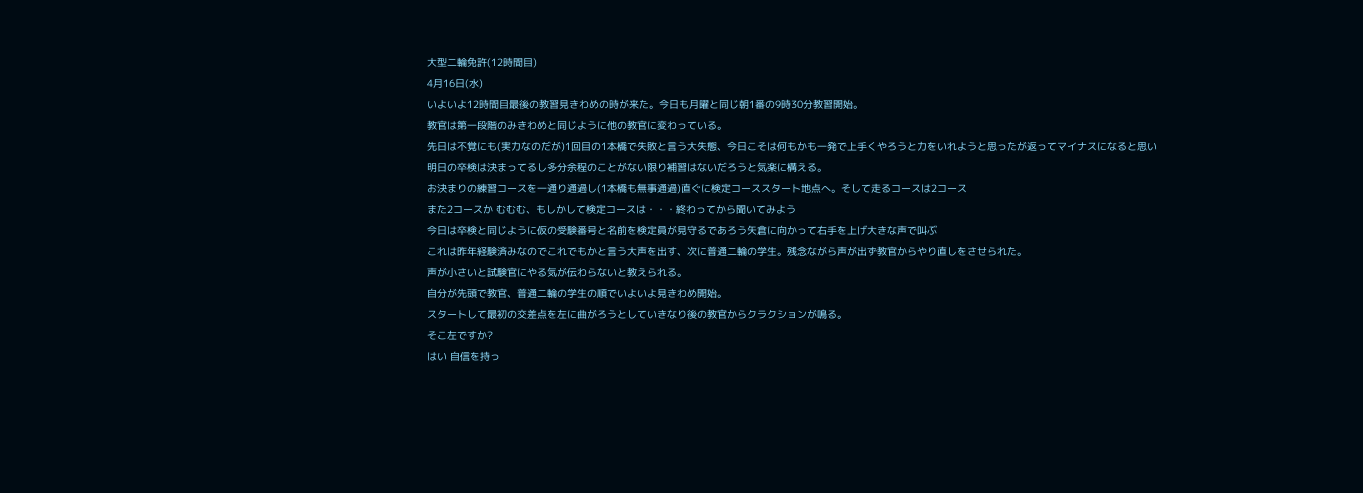大型二輪免許(12時間目)
4月16日(水)
いよいよ12時間目最後の教習見きわめの時が来た。今日も月曜と同じ朝1番の9時30分教習開始。
教官は第一段階のみきわめと同じように他の教官に変わっている。
先日は不覚にも(実力なのだが)1回目の1本橋で失敗と言う大失態、今日こそは何もかも一発で上手くやろうと力をいれようと思ったが返ってマイナスになると思い
明日の卒検は決まってるし多分余程のことがない限り補習はないだろうと気楽に構える。
お決まりの練習コースを一通り通過し(1本橋も無事通過)直ぐに検定コーススタート地点へ。そして走るコースは2コース
また2コースか むむむ、もしかして検定コースは・・・終わってから聞いてみよう
今日は卒検と同じように仮の受験番号と名前を検定員が見守るであろう矢倉に向かって右手を上げ大きな声で叫ぶ
これは昨年経験済みなのでこれでもかと言う大声を出す、次に普通二輪の学生。残念ながら声が出ず教官からやり直しをさせられた。
声が小さいと試験官にやる気が伝わらないと教えられる。
自分が先頭で教官、普通二輪の学生の順でいよいよ見きわめ開始。
スタートして最初の交差点を左に曲がろうとしていきなり後の教官からクラクションが鳴る。
そこ左ですか?
はい 自信を持っ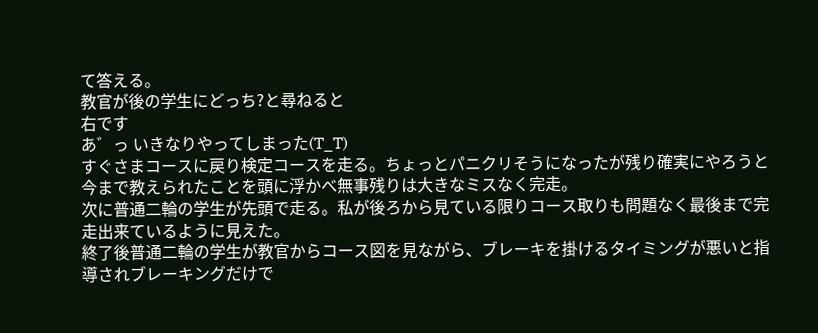て答える。
教官が後の学生にどっち?と尋ねると
右です
あ゛っ いきなりやってしまった(T_T)
すぐさまコースに戻り検定コースを走る。ちょっとパニクリそうになったが残り確実にやろうと今まで教えられたことを頭に浮かべ無事残りは大きなミスなく完走。
次に普通二輪の学生が先頭で走る。私が後ろから見ている限りコース取りも問題なく最後まで完走出来ているように見えた。
終了後普通二輪の学生が教官からコース図を見ながら、ブレーキを掛けるタイミングが悪いと指導されブレーキングだけで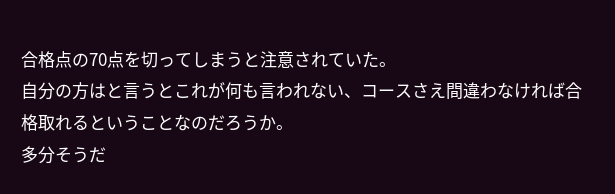合格点の70点を切ってしまうと注意されていた。
自分の方はと言うとこれが何も言われない、コースさえ間違わなければ合格取れるということなのだろうか。
多分そうだ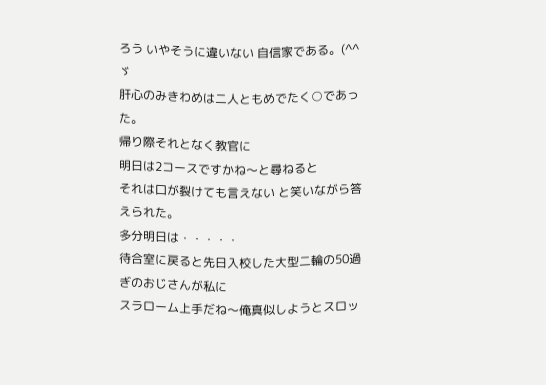ろう いやそうに違いない 自信家である。(^^ゞ
肝心のみきわめは二人ともめでたく○であった。
帰り際それとなく教官に
明日は2コースですかね〜と尋ねると
それは口が裂けても言えない と笑いながら答えられた。
多分明日は・・・・・
待合室に戻ると先日入校した大型二輪の50過ぎのおじさんが私に
スラローム上手だね〜俺真似しようとスロッ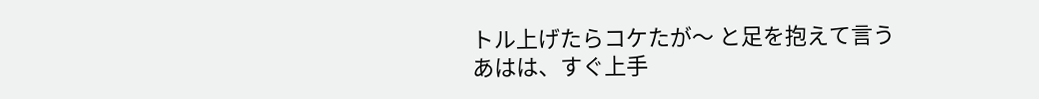トル上げたらコケたが〜 と足を抱えて言う
あはは、すぐ上手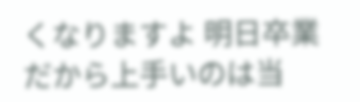くなりますよ 明日卒業だから上手いのは当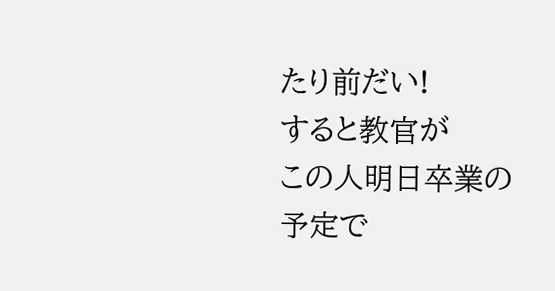たり前だい!
すると教官が
この人明日卒業の予定で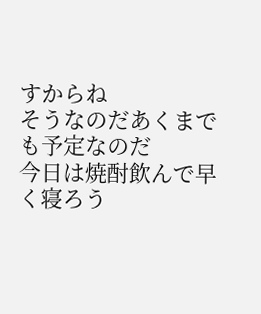すからね
そうなのだあくまでも予定なのだ
今日は焼酎飲んで早く寝ろう